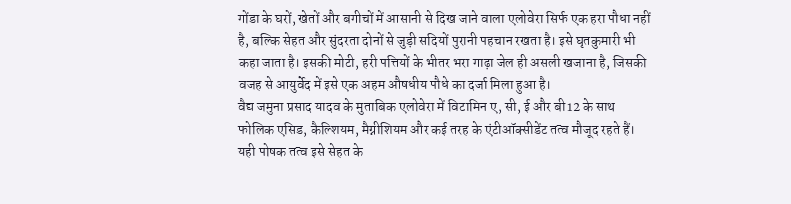गोंडा के घरों, खेतों और बगीचों में आसानी से दिख जाने वाला एलोवेरा सिर्फ एक हरा पौधा नहीं है, बल्कि सेहत और सुंदरता दोनों से जुड़ी सदियों पुरानी पहचान रखता है। इसे घृतकुमारी भी कहा जाता है। इसकी मोटी, हरी पत्तियों के भीतर भरा गाढ़ा जेल ही असली खजाना है, जिसकी वजह से आयुर्वेद में इसे एक अहम औषधीय पौधे का दर्जा मिला हुआ है।
वैद्य जमुना प्रसाद यादव के मुताबिक एलोवेरा में विटामिन ए, सी, ई और बी12 के साथ फोलिक एसिड, कैल्शियम, मैग्नीशियम और कई तरह के एंटीऑक्सीडेंट तत्व मौजूद रहते हैं। यही पोषक तत्व इसे सेहत के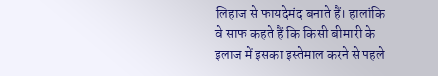लिहाज से फायदेमंद बनाते हैं। हालांकि वे साफ कहते हैं कि किसी बीमारी के इलाज में इसका इस्तेमाल करने से पहले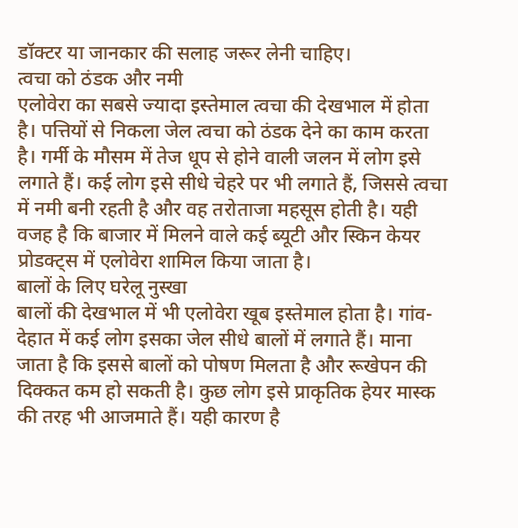डॉक्टर या जानकार की सलाह जरूर लेनी चाहिए।
त्वचा को ठंडक और नमी
एलोवेरा का सबसे ज्यादा इस्तेमाल त्वचा की देखभाल में होता है। पत्तियों से निकला जेल त्वचा को ठंडक देने का काम करता है। गर्मी के मौसम में तेज धूप से होने वाली जलन में लोग इसे लगाते हैं। कई लोग इसे सीधे चेहरे पर भी लगाते हैं, जिससे त्वचा में नमी बनी रहती है और वह तरोताजा महसूस होती है। यही वजह है कि बाजार में मिलने वाले कई ब्यूटी और स्किन केयर प्रोडक्ट्स में एलोवेरा शामिल किया जाता है।
बालों के लिए घरेलू नुस्खा
बालों की देखभाल में भी एलोवेरा खूब इस्तेमाल होता है। गांव-देहात में कई लोग इसका जेल सीधे बालों में लगाते हैं। माना जाता है कि इससे बालों को पोषण मिलता है और रूखेपन की दिक्कत कम हो सकती है। कुछ लोग इसे प्राकृतिक हेयर मास्क की तरह भी आजमाते हैं। यही कारण है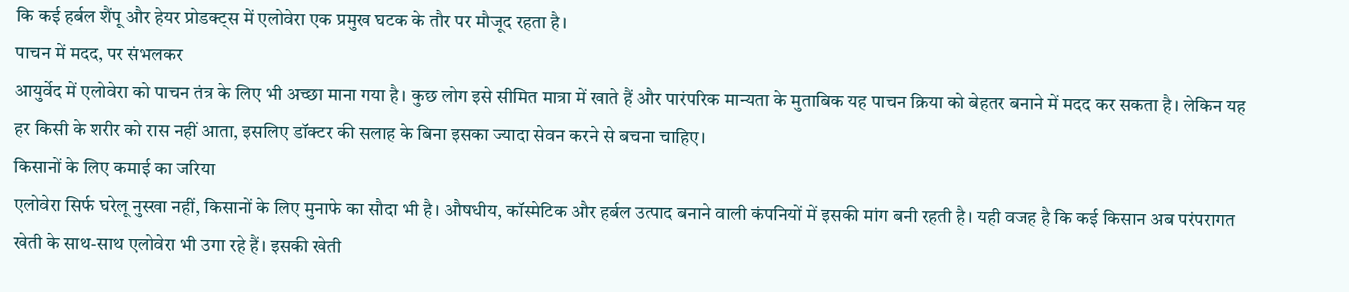कि कई हर्बल शैंपू और हेयर प्रोडक्ट्स में एलोवेरा एक प्रमुख घटक के तौर पर मौजूद रहता है।
पाचन में मदद, पर संभलकर
आयुर्वेद में एलोवेरा को पाचन तंत्र के लिए भी अच्छा माना गया है। कुछ लोग इसे सीमित मात्रा में खाते हैं और पारंपरिक मान्यता के मुताबिक यह पाचन क्रिया को बेहतर बनाने में मदद कर सकता है। लेकिन यह हर किसी के शरीर को रास नहीं आता, इसलिए डॉक्टर की सलाह के बिना इसका ज्यादा सेवन करने से बचना चाहिए।
किसानों के लिए कमाई का जरिया
एलोवेरा सिर्फ घरेलू नुस्खा नहीं, किसानों के लिए मुनाफे का सौदा भी है। औषधीय, कॉस्मेटिक और हर्बल उत्पाद बनाने वाली कंपनियों में इसकी मांग बनी रहती है। यही वजह है कि कई किसान अब परंपरागत खेती के साथ-साथ एलोवेरा भी उगा रहे हैं। इसकी खेती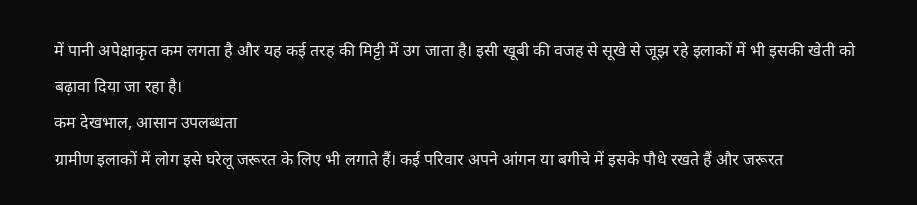में पानी अपेक्षाकृत कम लगता है और यह कई तरह की मिट्टी में उग जाता है। इसी खूबी की वजह से सूखे से जूझ रहे इलाकों में भी इसकी खेती को बढ़ावा दिया जा रहा है।
कम देखभाल, आसान उपलब्धता
ग्रामीण इलाकों में लोग इसे घरेलू जरूरत के लिए भी लगाते हैं। कई परिवार अपने आंगन या बगीचे में इसके पौधे रखते हैं और जरूरत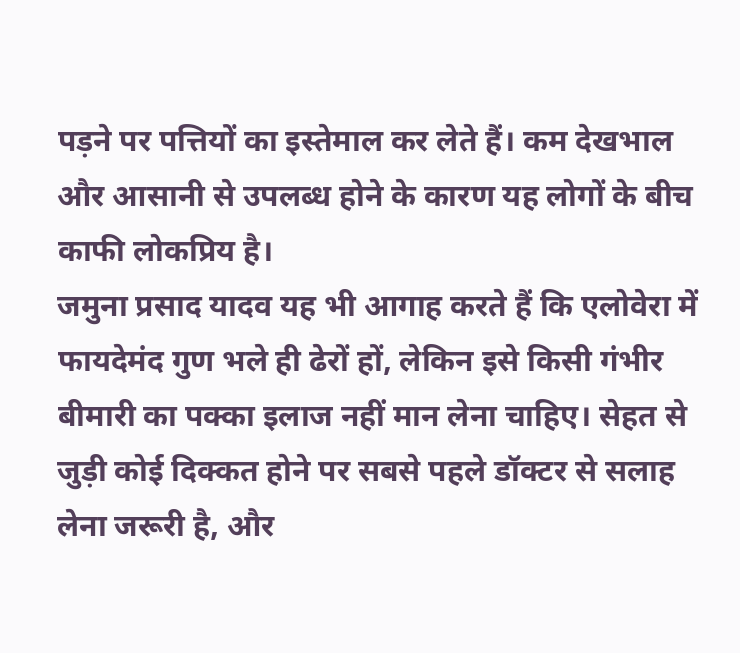पड़ने पर पत्तियों का इस्तेमाल कर लेते हैं। कम देखभाल और आसानी से उपलब्ध होने के कारण यह लोगों के बीच काफी लोकप्रिय है।
जमुना प्रसाद यादव यह भी आगाह करते हैं कि एलोवेरा में फायदेमंद गुण भले ही ढेरों हों, लेकिन इसे किसी गंभीर बीमारी का पक्का इलाज नहीं मान लेना चाहिए। सेहत से जुड़ी कोई दिक्कत होने पर सबसे पहले डॉक्टर से सलाह लेना जरूरी है, और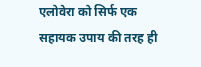एलोवेरा को सिर्फ एक सहायक उपाय की तरह ही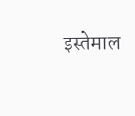इस्तेमाल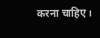करना चाहिए।